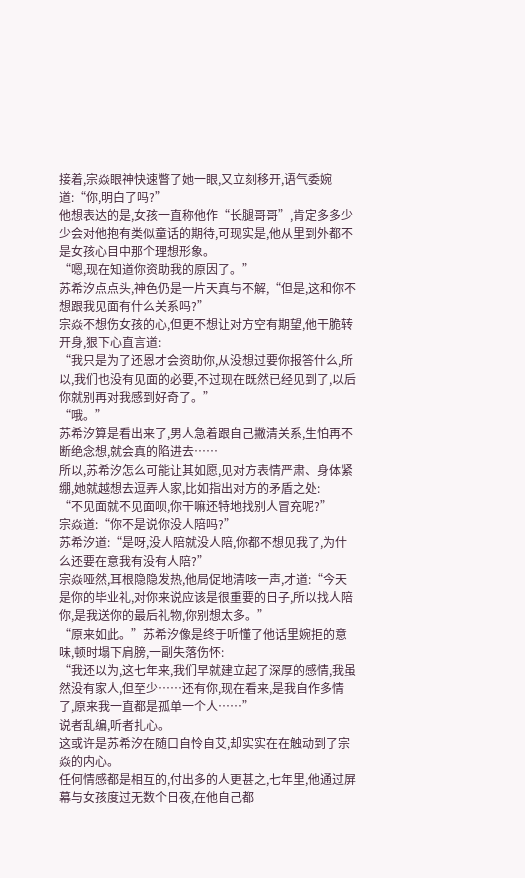接着,宗焱眼神快速瞥了她一眼,又立刻移开,语气委婉道:“你,明白了吗?”
他想表达的是,女孩一直称他作“长腿哥哥”,肯定多多少少会对他抱有类似童话的期待,可现实是,他从里到外都不是女孩心目中那个理想形象。
“嗯,现在知道你资助我的原因了。”
苏希汐点点头,神色仍是一片天真与不解,“但是,这和你不想跟我见面有什么关系吗?”
宗焱不想伤女孩的心,但更不想让对方空有期望,他干脆转开身,狠下心直言道:
“我只是为了还恩才会资助你,从没想过要你报答什么,所以,我们也没有见面的必要,不过现在既然已经见到了,以后你就别再对我感到好奇了。”
“哦。”
苏希汐算是看出来了,男人急着跟自己撇清关系,生怕再不断绝念想,就会真的陷进去……
所以,苏希汐怎么可能让其如愿,见对方表情严肃、身体紧绷,她就越想去逗弄人家,比如指出对方的矛盾之处:
“不见面就不见面呗,你干嘛还特地找别人冒充呢?”
宗焱道:“你不是说你没人陪吗?”
苏希汐道:“是呀,没人陪就没人陪,你都不想见我了,为什么还要在意我有没有人陪?”
宗焱哑然,耳根隐隐发热,他局促地清咳一声,才道:“今天是你的毕业礼,对你来说应该是很重要的日子,所以找人陪你,是我送你的最后礼物,你别想太多。”
“原来如此。”苏希汐像是终于听懂了他话里婉拒的意味,顿时塌下肩膀,一副失落伤怀:
“我还以为,这七年来,我们早就建立起了深厚的感情,我虽然没有家人,但至少……还有你,现在看来,是我自作多情了,原来我一直都是孤单一个人……”
说者乱编,听者扎心。
这或许是苏希汐在随口自怜自艾,却实实在在触动到了宗焱的内心。
任何情感都是相互的,付出多的人更甚之,七年里,他通过屏幕与女孩度过无数个日夜,在他自己都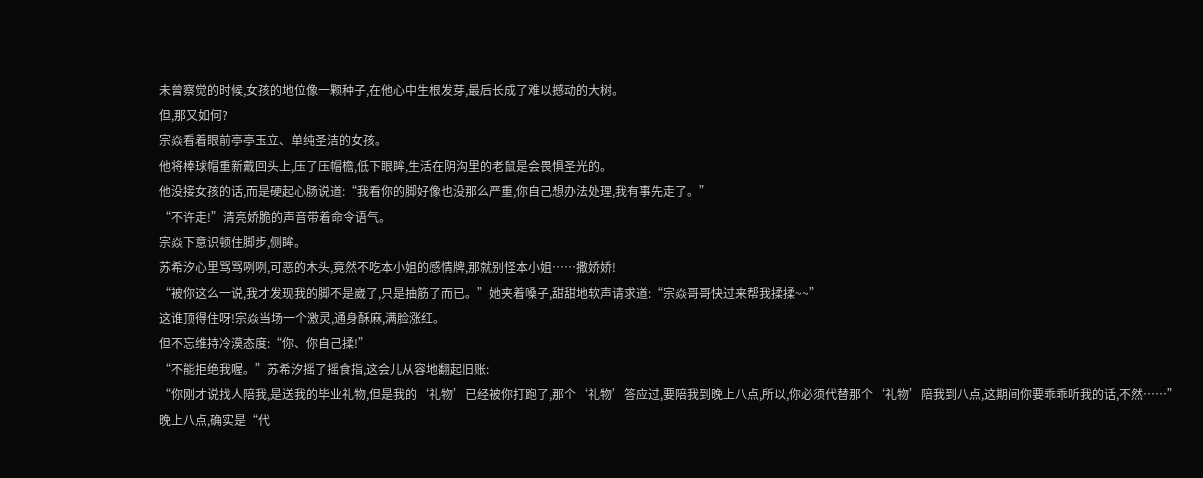未曾察觉的时候,女孩的地位像一颗种子,在他心中生根发芽,最后长成了难以撼动的大树。
但,那又如何?
宗焱看着眼前亭亭玉立、单纯圣洁的女孩。
他将棒球帽重新戴回头上,压了压帽檐,低下眼眸,生活在阴沟里的老鼠是会畏惧圣光的。
他没接女孩的话,而是硬起心肠说道:“我看你的脚好像也没那么严重,你自己想办法处理,我有事先走了。”
“不许走!”清亮娇脆的声音带着命令语气。
宗焱下意识顿住脚步,侧眸。
苏希汐心里骂骂咧咧,可恶的木头,竟然不吃本小姐的感情牌,那就别怪本小姐……撒娇娇!
“被你这么一说,我才发现我的脚不是崴了,只是抽筋了而已。”她夹着嗓子,甜甜地软声请求道:“宗焱哥哥快过来帮我揉揉~~”
这谁顶得住呀!宗焱当场一个激灵,通身酥麻,满脸涨红。
但不忘维持冷漠态度:“你、你自己揉!”
“不能拒绝我喔。”苏希汐摇了摇食指,这会儿从容地翻起旧账:
“你刚才说找人陪我,是送我的毕业礼物,但是我的‘礼物’已经被你打跑了,那个‘礼物’答应过,要陪我到晚上八点,所以,你必须代替那个‘礼物’陪我到八点,这期间你要乖乖听我的话,不然……”
晚上八点,确实是“代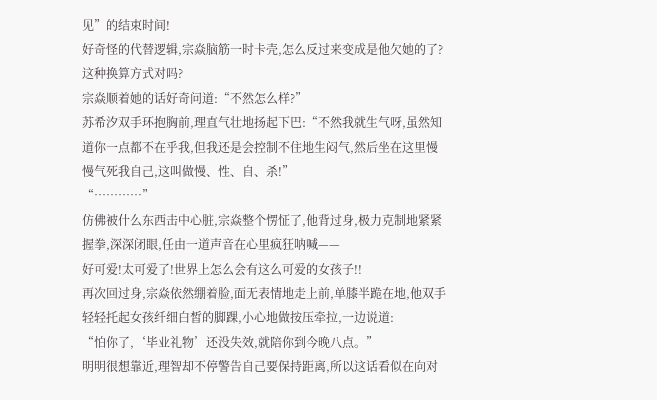见”的结束时间!
好奇怪的代替逻辑,宗焱脑筋一时卡壳,怎么反过来变成是他欠她的了?这种换算方式对吗?
宗焱顺着她的话好奇问道:“不然怎么样?”
苏希汐双手环抱胸前,理直气壮地扬起下巴:“不然我就生气呀,虽然知道你一点都不在乎我,但我还是会控制不住地生闷气,然后坐在这里慢慢气死我自己,这叫做慢、性、自、杀!”
“…………”
仿佛被什么东西击中心脏,宗焱整个愣怔了,他背过身,极力克制地紧紧握拳,深深闭眼,任由一道声音在心里疯狂呐喊——
好可爱!太可爱了!世界上怎么会有这么可爱的女孩子!!
再次回过身,宗焱依然绷着脸,面无表情地走上前,单膝半跪在地,他双手轻轻托起女孩纤细白皙的脚踝,小心地做按压牵拉,一边说道:
“怕你了,‘毕业礼物’还没失效,就陪你到今晚八点。”
明明很想靠近,理智却不停警告自己要保持距离,所以这话看似在向对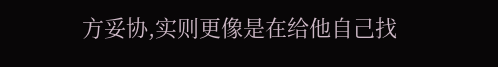方妥协,实则更像是在给他自己找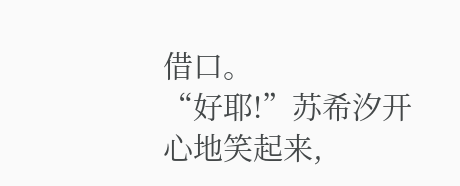借口。
“好耶!”苏希汐开心地笑起来,